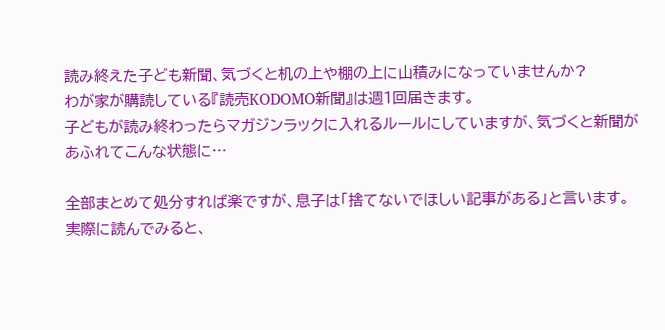読み終えた子ども新聞、気づくと机の上や棚の上に山積みになっていませんか?
わが家が購読している『読売KODOMO新聞』は週1回届きます。
子どもが読み終わったらマガジンラックに入れるルールにしていますが、気づくと新聞があふれてこんな状態に…

全部まとめて処分すれば楽ですが、息子は「捨てないでほしい記事がある」と言います。
実際に読んでみると、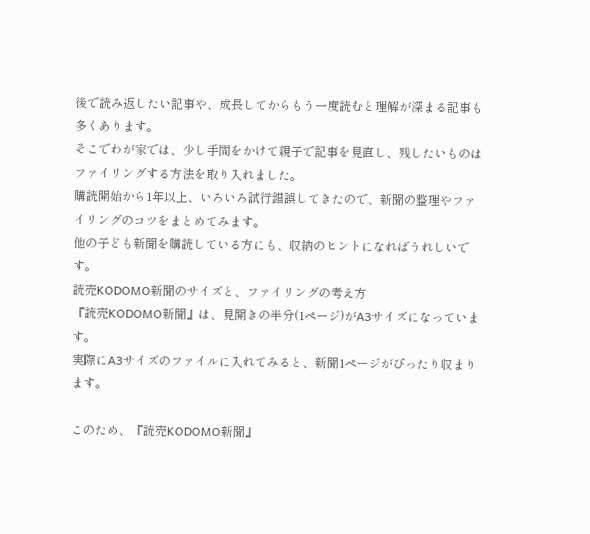後で読み返したい記事や、成長してからもう一度読むと理解が深まる記事も多くあります。
そこでわが家では、少し手間をかけて親子で記事を見直し、残したいものはファイリングする方法を取り入れました。
購読開始から1年以上、いろいろ試行錯誤してきたので、新聞の整理やファイリングのコツをまとめてみます。
他の子ども新聞を購読している方にも、収納のヒントになればうれしいです。
読売KODOMO新聞のサイズと、ファイリングの考え方
『読売KODOMO新聞』は、見開きの半分(1ページ)がA3サイズになっています。
実際にA3サイズのファイルに入れてみると、新聞1ページがぴったり収まります。

このため、『読売KODOMO新聞』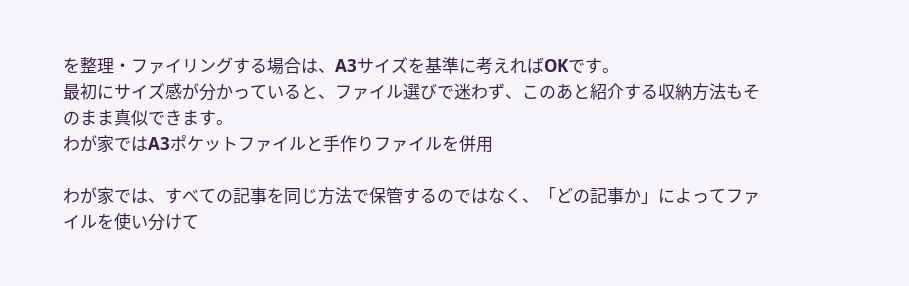を整理・ファイリングする場合は、A3サイズを基準に考えればOKです。
最初にサイズ感が分かっていると、ファイル選びで迷わず、このあと紹介する収納方法もそのまま真似できます。
わが家ではA3ポケットファイルと手作りファイルを併用

わが家では、すべての記事を同じ方法で保管するのではなく、「どの記事か」によってファイルを使い分けて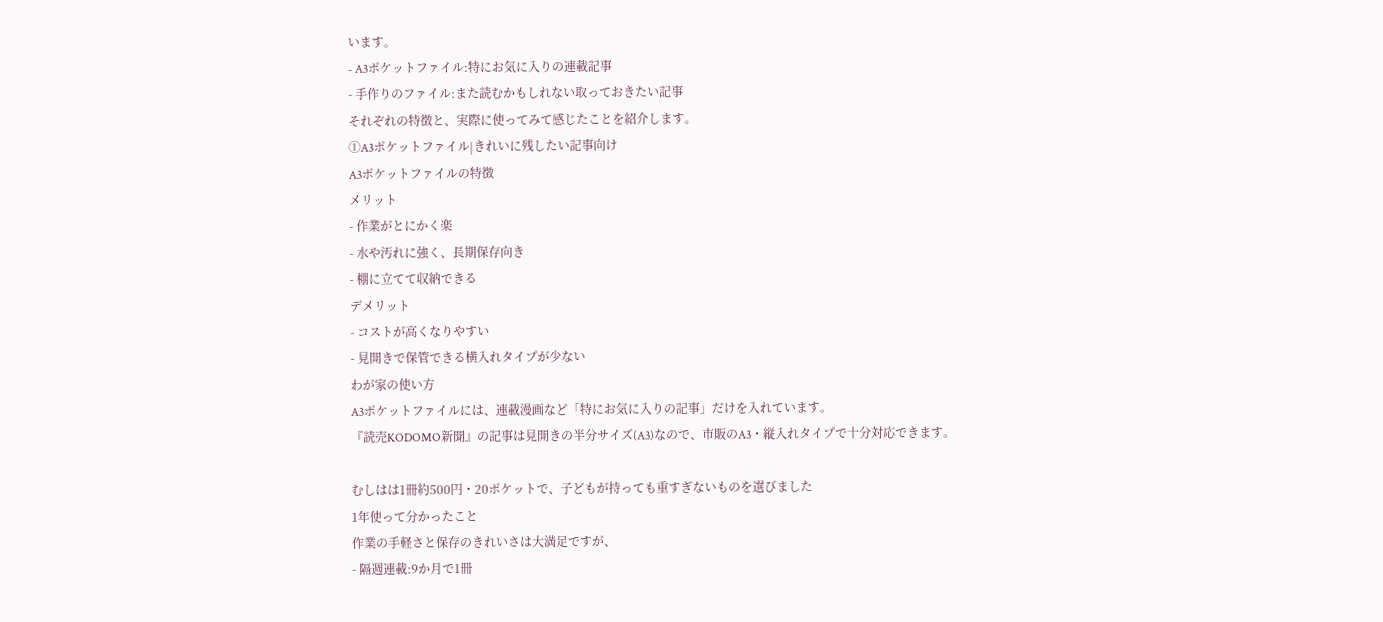います。
- A3ポケットファイル:特にお気に入りの連載記事
- 手作りのファイル:また読むかもしれない取っておきたい記事
それぞれの特徴と、実際に使ってみて感じたことを紹介します。
①A3ポケットファイル|きれいに残したい記事向け
A3ポケットファイルの特徴
メリット
- 作業がとにかく楽
- 水や汚れに強く、長期保存向き
- 棚に立てて収納できる
デメリット
- コストが高くなりやすい
- 見開きで保管できる横入れタイプが少ない
わが家の使い方
A3ポケットファイルには、連載漫画など「特にお気に入りの記事」だけを入れています。
『読売KODOMO新聞』の記事は見開きの半分サイズ(A3)なので、市販のA3・縦入れタイプで十分対応できます。

むしはは1冊約500円・20ポケットで、子どもが持っても重すぎないものを選びました
1年使って分かったこと
作業の手軽さと保存のきれいさは大満足ですが、
- 隔週連載:9か月で1冊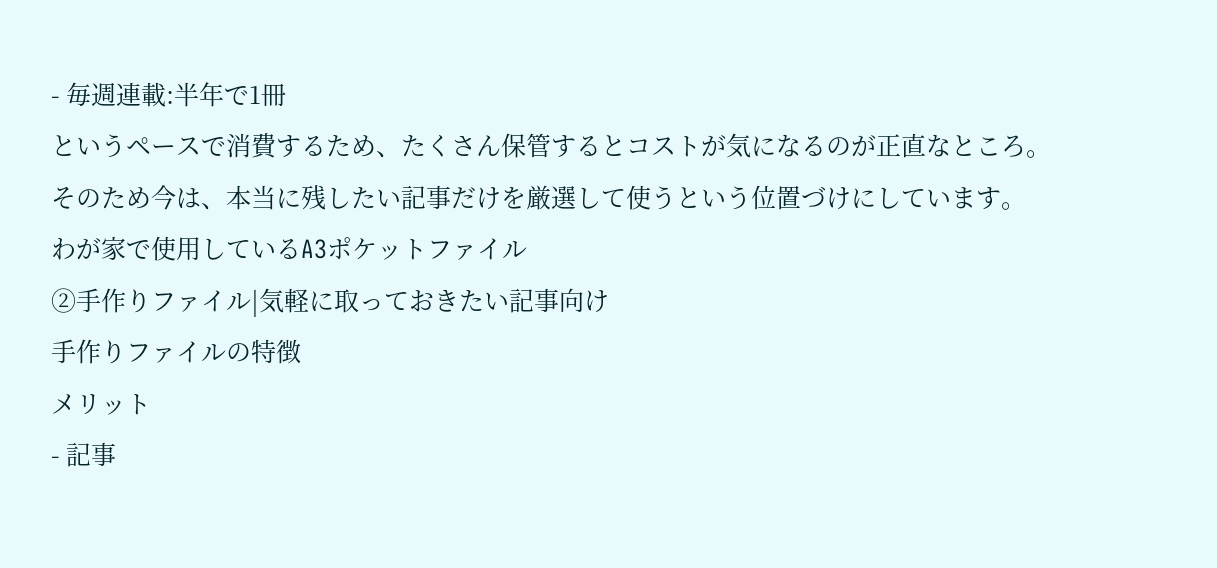- 毎週連載:半年で1冊
というペースで消費するため、たくさん保管するとコストが気になるのが正直なところ。
そのため今は、本当に残したい記事だけを厳選して使うという位置づけにしています。
わが家で使用しているA3ポケットファイル
②手作りファイル|気軽に取っておきたい記事向け
手作りファイルの特徴
メリット
- 記事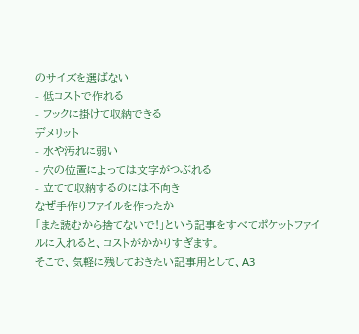のサイズを選ばない
- 低コストで作れる
- フックに掛けて収納できる
デメリット
- 水や汚れに弱い
- 穴の位置によっては文字がつぶれる
- 立てて収納するのには不向き
なぜ手作りファイルを作ったか
「また読むから捨てないで!」という記事をすべてポケットファイルに入れると、コストがかかりすぎます。
そこで、気軽に残しておきたい記事用として、A3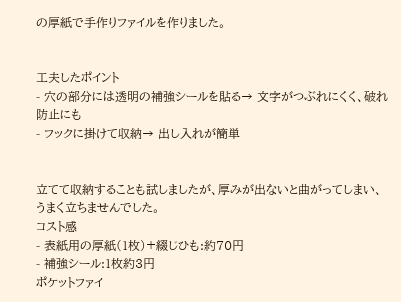の厚紙で手作りファイルを作りました。


工夫したポイント
- 穴の部分には透明の補強シールを貼る→ 文字がつぶれにくく、破れ防止にも
- フックに掛けて収納→ 出し入れが簡単


立てて収納することも試しましたが、厚みが出ないと曲がってしまい、うまく立ちませんでした。
コスト感
- 表紙用の厚紙(1枚)+綴じひも:約70円
- 補強シール:1枚約3円
ポケットファイ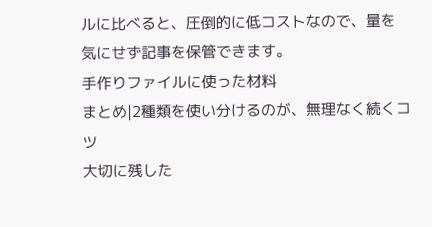ルに比べると、圧倒的に低コストなので、量を気にせず記事を保管できます。
手作りファイルに使った材料
まとめ|2種類を使い分けるのが、無理なく続くコツ
大切に残した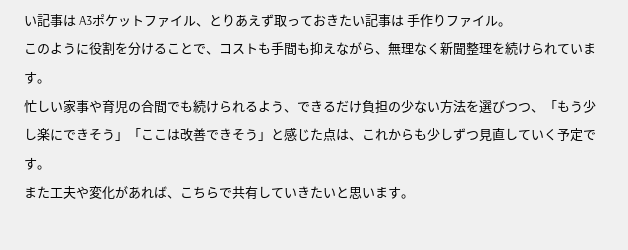い記事は A3ポケットファイル、とりあえず取っておきたい記事は 手作りファイル。
このように役割を分けることで、コストも手間も抑えながら、無理なく新聞整理を続けられています。
忙しい家事や育児の合間でも続けられるよう、できるだけ負担の少ない方法を選びつつ、「もう少し楽にできそう」「ここは改善できそう」と感じた点は、これからも少しずつ見直していく予定です。
また工夫や変化があれば、こちらで共有していきたいと思います。